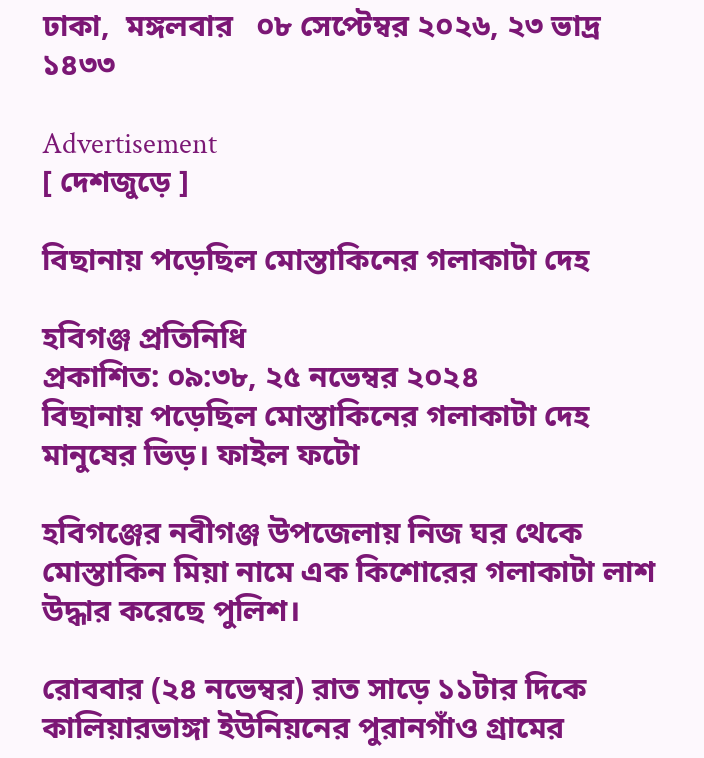ঢাকা,  মঙ্গলবার   ০৮ সেপ্টেম্বর ২০২৬, ২৩ ভাদ্র ১৪৩৩

Advertisement
[ দেশজুড়ে ]

বিছানায় পড়েছিল মোস্তাকিনের গলাকাটা দেহ

হবিগঞ্জ প্রতিনিধি
প্রকাশিত: ০৯:৩৮, ২৫ নভেম্বর ২০২৪
বিছানায় পড়েছিল মোস্তাকিনের গলাকাটা দেহ
মানুষের ভিড়। ফাইল ফটো

হবিগঞ্জের নবীগঞ্জ উপজেলায় নিজ ঘর থেকে মোস্তাকিন মিয়া নামে এক কিশোরের গলাকাটা লাশ উদ্ধার করেছে পুলিশ।

রোববার (২৪ নভেম্বর) রাত সাড়ে ১১টার দিকে কালিয়ারভাঙ্গা ইউনিয়নের পুরানগাঁও গ্রামের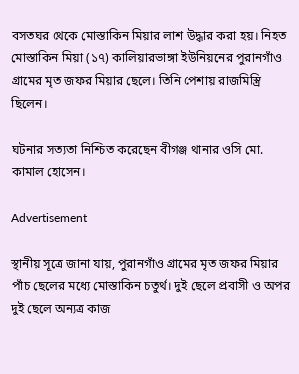বসতঘর থেকে মোস্তাকিন মিয়ার লাশ উদ্ধার করা হয়। নিহত মোস্তাকিন মিয়া (১৭) কালিয়ারভাঙ্গা ইউনিয়নের পুরানগাঁও গ্রামের মৃত জফর মিয়ার ছেলে। তিনি পেশায় রাজমিস্ত্রি ছিলেন।

ঘটনার সত্যতা নিশ্চিত করেছেন বীগঞ্জ থানার ওসি মো. কামাল হোসেন।

Advertisement

স্থানীয় সূত্রে জানা যায়, পুরানগাঁও গ্রামের মৃত জফর মিয়ার পাঁচ ছেলের মধ্যে মোস্তাকিন চতুর্থ। দুই ছেলে প্রবাসী ও অপর দুই ছেলে অন্যত্র কাজ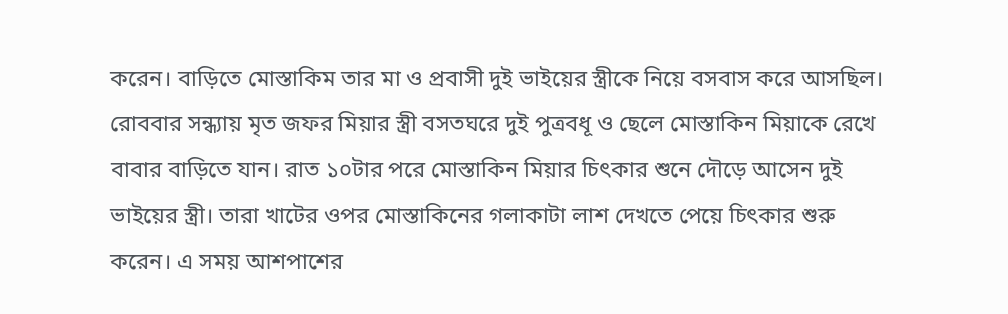করেন। বাড়িতে মোস্তাকিম তার মা ও প্রবাসী দুই ভাইয়ের স্ত্রীকে নিয়ে বসবাস করে আসছিল। রোববার সন্ধ্যায় মৃত জফর মিয়ার স্ত্রী বসতঘরে দুই পুত্রবধূ ও ছেলে মোস্তাকিন মিয়াকে রেখে বাবার বাড়িতে যান। রাত ১০টার পরে মোস্তাকিন মিয়ার চিৎকার শুনে দৌড়ে আসেন দুই ভাইয়ের স্ত্রী। তারা খাটের ওপর মোস্তাকিনের গলাকাটা লাশ দেখতে পেয়ে চিৎকার শুরু করেন। এ সময় আশপাশের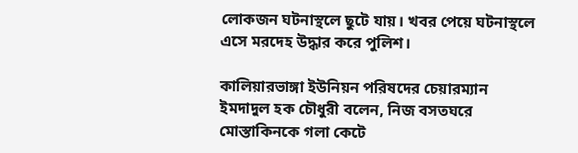লোকজন ঘটনাস্থলে ছুটে যায়। খবর পেয়ে ঘটনাস্থলে এসে মরদেহ উদ্ধার করে পুলিশ।

কালিয়ারভাঙ্গা ইউনিয়ন পরিষদের চেয়ারম্যান ইমদাদুল হক চৌধুরী বলেন, নিজ বসতঘরে মোস্তাকিনকে গলা কেটে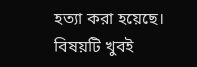হত্যা করা হয়েছে। বিষয়টি খুবই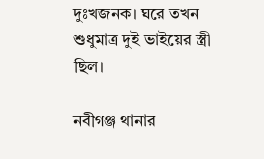দুঃখজনক। ঘরে তখন শুধুমাত্র দুই ভাইয়ের স্ত্রী ছিল।

নবীগঞ্জ থানার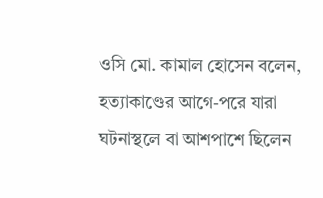ওসি মো. কামাল হোসেন বলেন, হত্যাকাণ্ডের আগে-পরে যারা ঘটনাস্থলে বা আশপাশে ছিলেন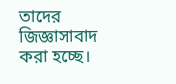তাদের জিজ্ঞাসাবাদ করা হচ্ছে।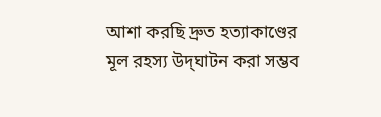আশা করছি দ্রুত হত্যাকাণ্ডের মূল রহস্য উদ্‌ঘাটন করা সম্ভব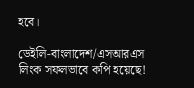হবে।

ডেইলি-বাংলাদেশ/এসআরএস
লিংক সফলভাবে কপি হয়েছে!